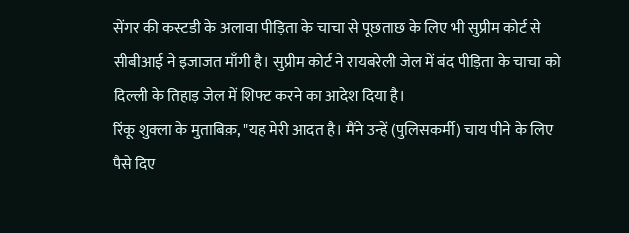सेंगर की कस्टडी के अलावा पीड़िता के चाचा से पूछताछ के लिए भी सुप्रीम कोर्ट से सीबीआई ने इजाजत माँगी है। सुप्रीम कोर्ट ने रायबरेली जेल में बंद पीड़िता के चाचा को दिल्ली के तिहाड़ जेल में शिफ्ट करने का आदेश दिया है।
रिंकू शुक्ला के मुताबिक़, "यह मेरी आदत है। मैंने उन्हें (पुलिसकर्मी) चाय पीने के लिए पैसे दिए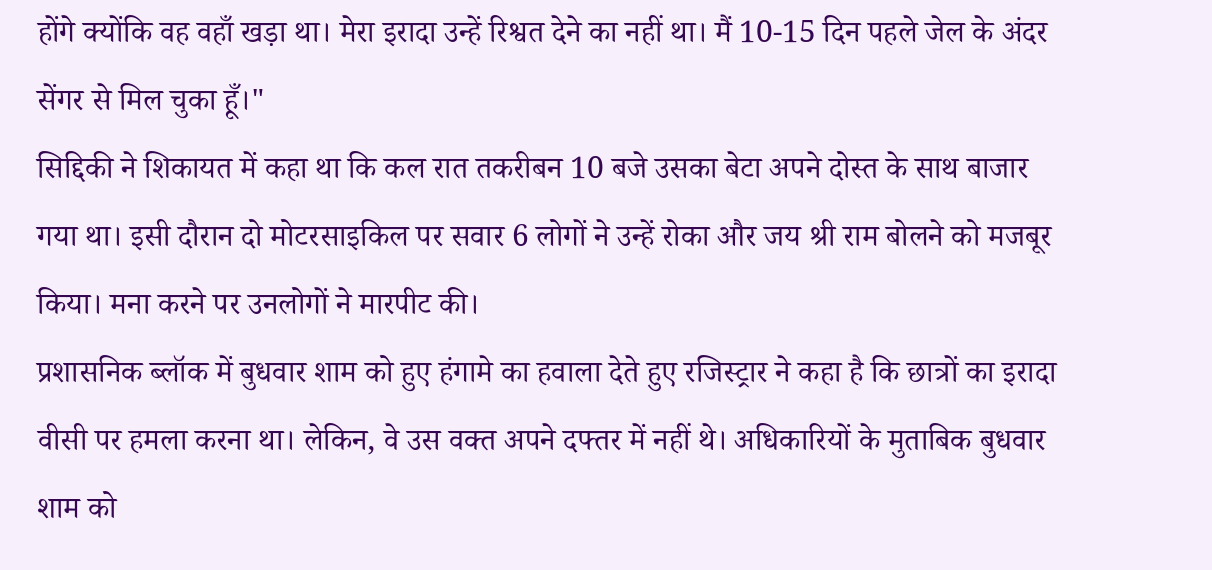होंगे क्योंकि वह वहाँ खड़ा था। मेरा इरादा उन्हें रिश्वत देने का नहीं था। मैं 10-15 दिन पहले जेल के अंदर सेंगर से मिल चुका हूँ।"
सिद्दिकी ने शिकायत में कहा था कि कल रात तकरीबन 10 बजे उसका बेटा अपने दोस्त के साथ बाजार गया था। इसी दौरान दो मोटरसाइकिल पर सवार 6 लोगों ने उन्हें रोका और जय श्री राम बोलने को मजबूर किया। मना करने पर उनलोगों ने मारपीट की।
प्रशासनिक ब्लॉक में बुधवार शाम को हुए हंगामे का हवाला देते हुए रजिस्ट्रार ने कहा है कि छात्रों का इरादा वीसी पर हमला करना था। लेकिन, वे उस वक्त अपने दफ्तर में नहीं थे। अधिकारियों के मुताबिक बुधवार शाम को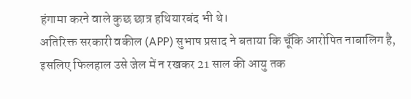हंगामा करने वाले कुछ छात्र हथियारबंद भी थे।
अतिरिक्त सरकारी वकील (APP) सुभाष प्रसाद ने बताया कि चूँकि आरोपित नाबालिग है, इसलिए फिलहाल उसे जेल में न रखकर 21 साल की आयु तक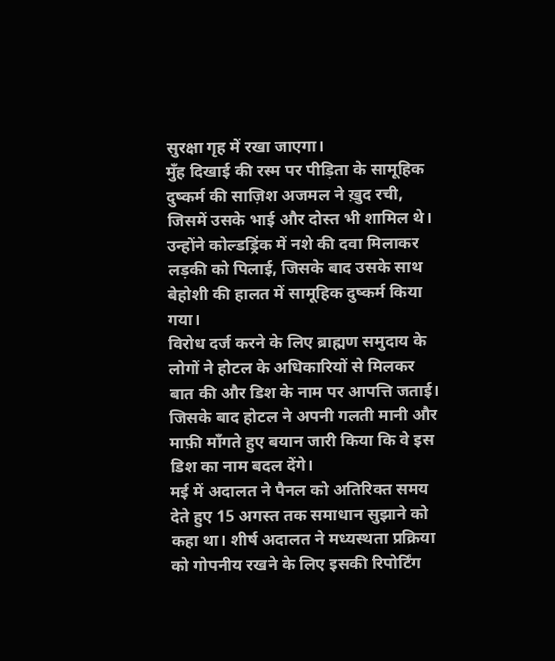सुरक्षा गृह में रखा जाएगा।
मुँह दिखाई की रस्म पर पीड़िता के सामूहिक दुष्कर्म की साज़िश अजमल ने ख़ुद रची, जिसमें उसके भाई और दोस्त भी शामिल थे। उन्होंने कोल्डड्रिंक में नशे की दवा मिलाकर लड़की को पिलाई, जिसके बाद उसके साथ बेहोशी की हालत में सामूहिक दुष्कर्म किया गया।
विरोध दर्ज करने के लिए ब्राह्मण समुदाय के लोगों ने होटल के अधिकारियों से मिलकर बात की और डिश के नाम पर आपत्ति जताई। जिसके बाद होटल ने अपनी गलती मानी और माफ़ी माँगते हुए बयान जारी किया कि वे इस डिश का नाम बदल देंगे।
मई में अदालत ने पैनल को अतिरिक्त समय देते हुए 15 अगस्त तक समाधान सुझाने को कहा था। शीर्ष अदालत ने मध्यस्थता प्रक्रिया को गोपनीय रखने के लिए इसकी रिपोर्टिंग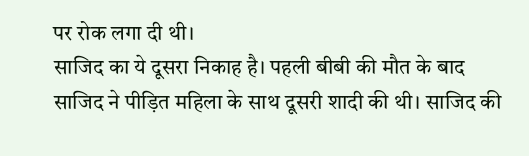पर रोक लगा दी थी।
साजिद का ये दूसरा निकाह है। पहली बीबी की मौत के बाद साजिद ने पीड़ित महिला के साथ दूसरी शादी की थी। साजिद की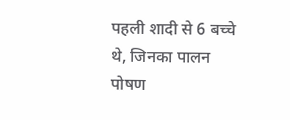पहली शादी से 6 बच्चे थे, जिनका पालन पोषण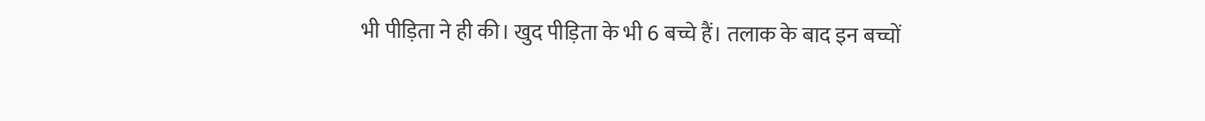भी पीड़िता ने ही की। खुद पीड़िता के भी 6 बच्चे हैं। तलाक के बाद इन बच्चों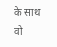के साथ वो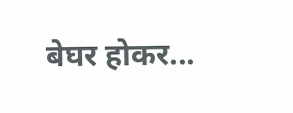बेघर होकर...